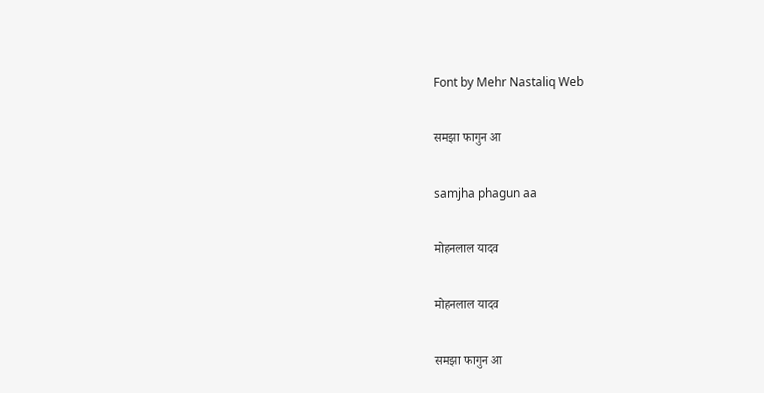Font by Mehr Nastaliq Web

समझा फागुन आ

samjha phagun aa

मोहनलाल यादव

मोहनलाल यादव

समझा फागुन आ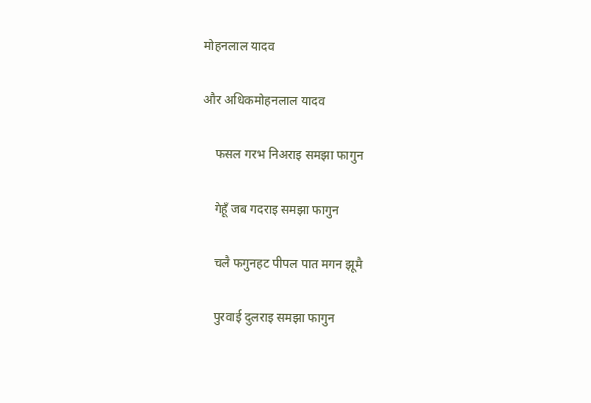मोहनलाल यादव

और अधिकमोहनलाल यादव

    फसल गरभ निअराइ समझा फागुन

    गेहूँ जब गदराइ समझा फागुन

    चलै फगुनहट पीपल पात मगन झूमै

    पुरवाई दुलराइ समझा फागुन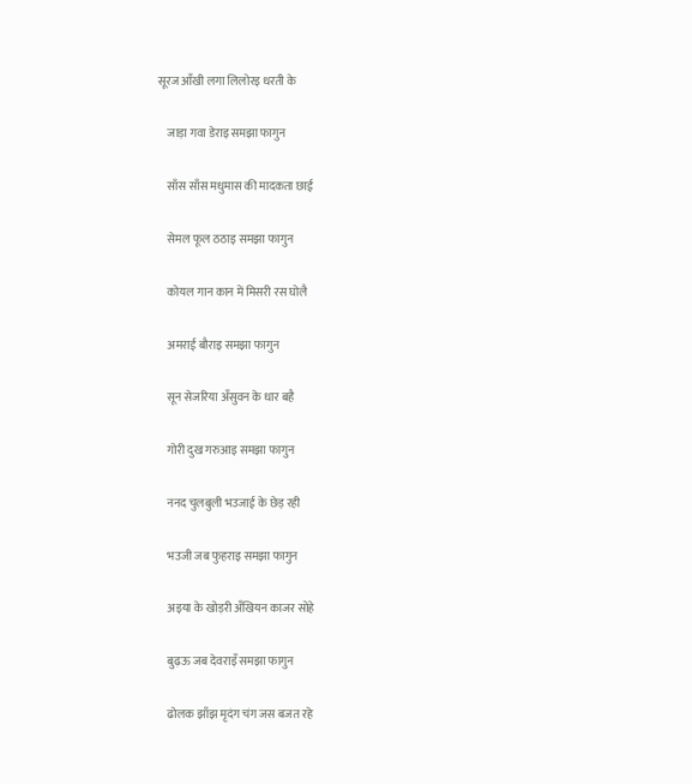सूरज आँखी लगा लिलोरइ धरती के

    जाड़ा गवा डेराइ समझा फागुन

    साँस साँस मधुमास की मादकता छाई

    सेमल फूल ठठाइ समझा फागुन

    कोयल गान कान में मिसरी रस घोलै

    अमराई बौराइ समझा फागुन

    सून सेजरिया अँसुवन के धार बहै

    गोरी दुख गरुआइ समझा फागुन

    ननद चुलबुली भउजाई के छेड़ रही

    भउजी जब फुहराइ समझा फागुन

    अइया के खोड़री अँखियन काजर सोहे

    बुढ़ऊ जब देवराइँ समझा फागुन

    ढोलक झाँझ मृदंग चंग जस बजत रहे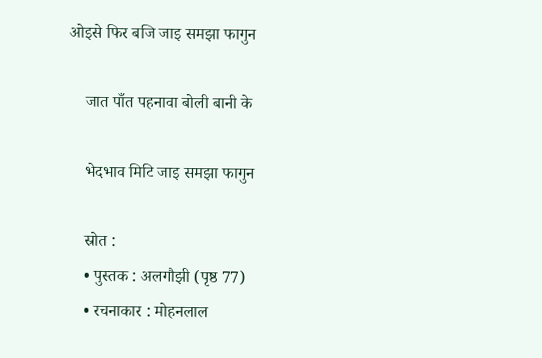ओइसे फिर बजि जाइ समझा फागुन

    जात पाँत पहनावा बोली बानी के

    भेदभाव मिटि जाइ समझा फागुन

    स्रोत :
    • पुस्तक : अलगौझी (पृष्ठ 77)
    • रचनाकार : मोहनलाल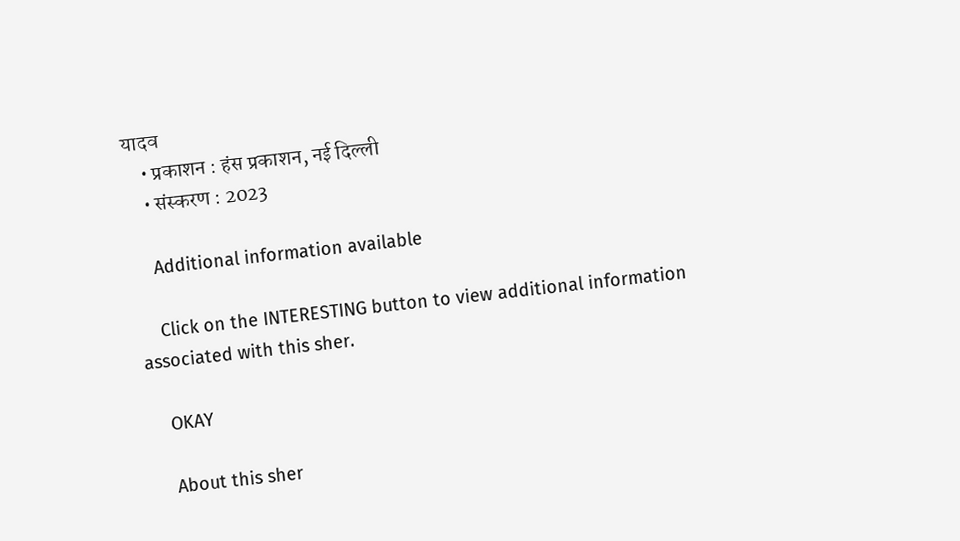यादव
    • प्रकाशन : हंस प्रकाशन, नई दिल्ली
    • संस्करण : 2023

    Additional information available

    Click on the INTERESTING button to view additional information associated with this sher.

    OKAY

    About this sher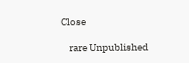Close

    rare Unpublished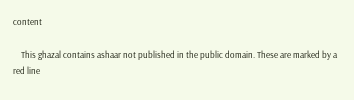content

    This ghazal contains ashaar not published in the public domain. These are marked by a red line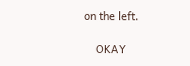on the left.

    OKAY